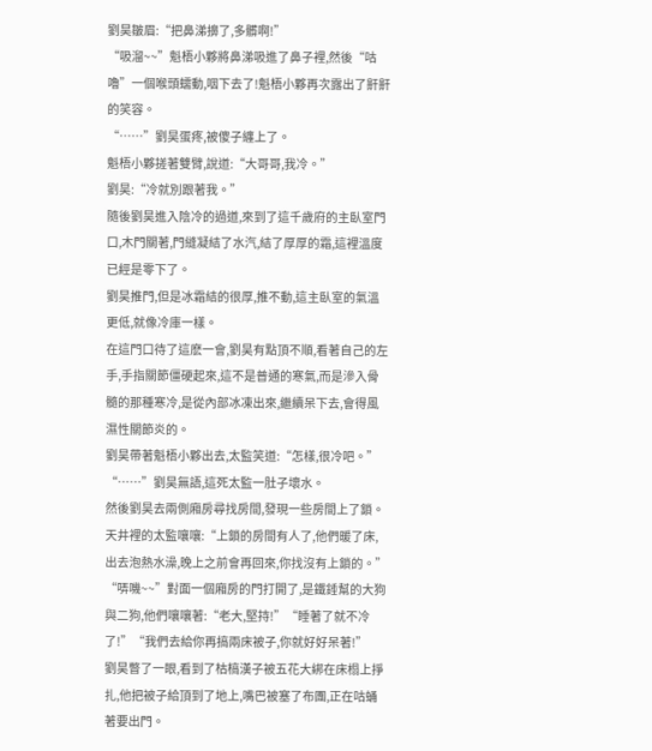劉昊皺眉:“把鼻涕擤了,多髒啊!”
“吸溜~~”魁梧小夥將鼻涕吸進了鼻子裡,然後“咕嚕”一個喉頭蠕動,咽下去了!魁梧小夥再次露出了鼾鼾的笑容。
“……”劉昊蛋疼,被傻子纏上了。
魁梧小夥搓著雙臂,說道:“大哥哥,我冷。”
劉昊:“冷就別跟著我。”
隨後劉昊進入陰冷的過道,來到了這千歲府的主臥室門口,木門關著,門縫凝結了水汽,結了厚厚的霜,這裡溫度已經是零下了。
劉昊推門,但是冰霜結的很厚,推不動,這主臥室的氣溫更低,就像冷庫一樣。
在這門口待了這麽一會,劉昊有點頂不順,看著自己的左手,手指關節僵硬起來,這不是普通的寒氣,而是滲入骨髓的那種寒冷,是從內部冰凍出來,繼續呆下去,會得風濕性關節炎的。
劉昊帶著魁梧小夥出去,太監笑道:“怎樣,很冷吧。”
“……”劉昊無語,這死太監一肚子壞水。
然後劉昊去兩側廂房尋找房間,發現一些房間上了鎖。
天井裡的太監嚷嚷:“上鎖的房間有人了,他們暖了床,出去泡熱水澡,晚上之前會再回來,你找沒有上鎖的。”
“哢嘰~~”對面一個廂房的門打開了,是鐵錘幫的大狗與二狗,他們嚷嚷著:“老大,堅持!”“睡著了就不冷了!”“我們去給你再搞兩床被子,你就好好呆著!”
劉昊瞥了一眼,看到了枯槁漢子被五花大綁在床榻上掙扎,他把被子給頂到了地上,嘴巴被塞了布團,正在咕蛹著要出門。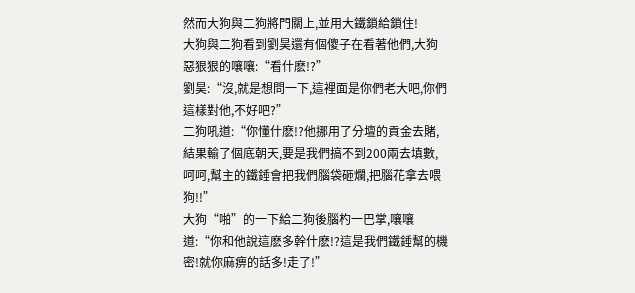然而大狗與二狗將門關上,並用大鐵鎖給鎖住!
大狗與二狗看到劉昊還有個傻子在看著他們,大狗惡狠狠的嚷嚷:“看什麽!?”
劉昊:“沒,就是想問一下,這裡面是你們老大吧,你們這樣對他,不好吧?”
二狗吼道:“你懂什麽!?他挪用了分壇的貢金去賭,結果輸了個底朝天,要是我們搞不到200兩去填數,呵呵,幫主的鐵錘會把我們腦袋砸爛,把腦花拿去喂狗!!”
大狗“啪”的一下給二狗後腦杓一巴掌,嚷嚷道:“你和他說這麽多幹什麽!?這是我們鐵錘幫的機密!就你麻痹的話多!走了!”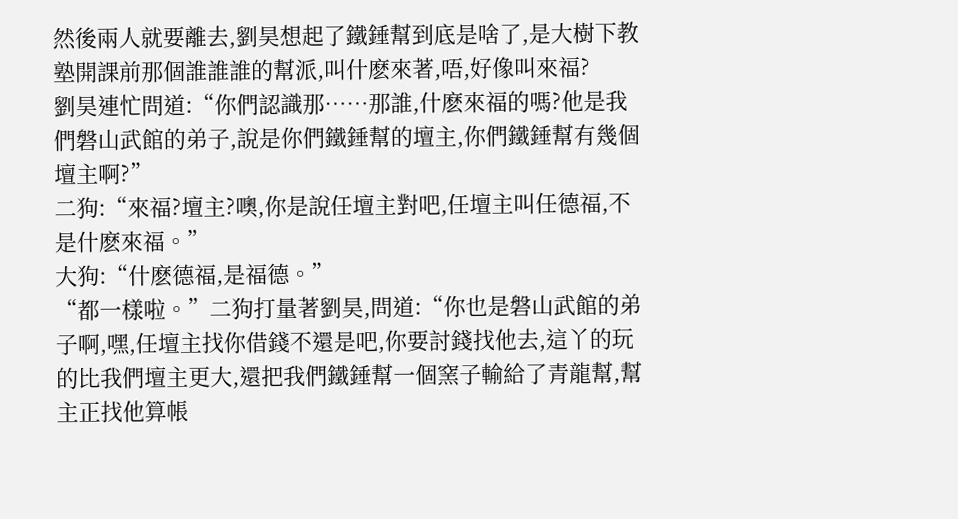然後兩人就要離去,劉昊想起了鐵錘幫到底是啥了,是大樹下教塾開課前那個誰誰誰的幫派,叫什麽來著,唔,好像叫來福?
劉昊連忙問道:“你們認識那……那誰,什麽來福的嗎?他是我們磐山武館的弟子,說是你們鐵錘幫的壇主,你們鐵錘幫有幾個壇主啊?”
二狗:“來福?壇主?噢,你是說任壇主對吧,任壇主叫任德福,不是什麽來福。”
大狗:“什麽德福,是福德。”
“都一樣啦。”二狗打量著劉昊,問道:“你也是磐山武館的弟子啊,嘿,任壇主找你借錢不還是吧,你要討錢找他去,這丫的玩的比我們壇主更大,還把我們鐵錘幫一個窯子輸給了青龍幫,幫主正找他算帳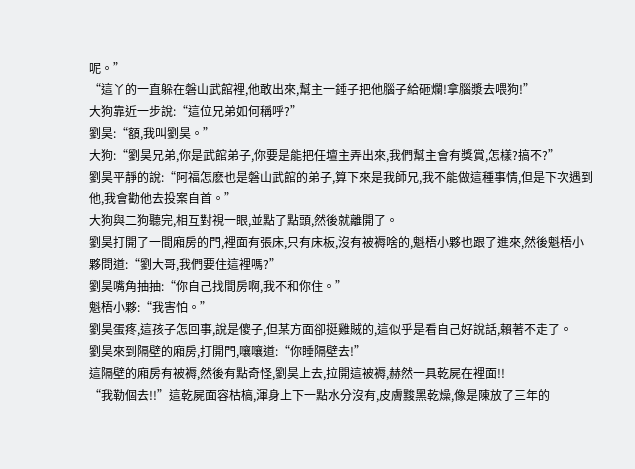呢。”
“這丫的一直躲在磐山武館裡,他敢出來,幫主一錘子把他腦子給砸爛!拿腦漿去喂狗!”
大狗靠近一步說:“這位兄弟如何稱呼?”
劉昊:“額,我叫劉昊。”
大狗:“劉昊兄弟,你是武館弟子,你要是能把任壇主弄出來,我們幫主會有獎賞,怎樣?搞不?”
劉昊平靜的說:“阿福怎麽也是磐山武館的弟子,算下來是我師兄,我不能做這種事情,但是下次遇到他,我會勸他去投案自首。”
大狗與二狗聽完,相互對視一眼,並點了點頭,然後就離開了。
劉昊打開了一間廂房的門,裡面有張床,只有床板,沒有被褥啥的,魁梧小夥也跟了進來,然後魁梧小夥問道:“劉大哥,我們要住這裡嗎?”
劉昊嘴角抽抽:“你自己找間房啊,我不和你住。”
魁梧小夥:“我害怕。”
劉昊蛋疼,這孩子怎回事,說是傻子,但某方面卻挺雞賊的,這似乎是看自己好說話,賴著不走了。
劉昊來到隔壁的廂房,打開門,嚷嚷道:“你睡隔壁去!”
這隔壁的廂房有被褥,然後有點奇怪,劉昊上去,拉開這被褥,赫然一具乾屍在裡面!!
“我勒個去!!”這乾屍面容枯槁,渾身上下一點水分沒有,皮膚黢黑乾燥,像是陳放了三年的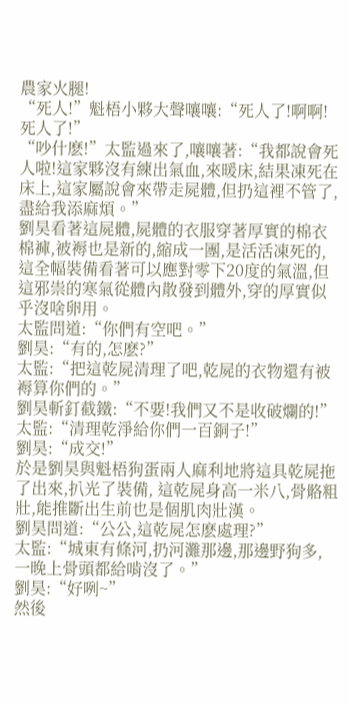農家火腿!
“死人!”魁梧小夥大聲嚷嚷:“死人了!啊啊!死人了!”
“吵什麽!”太監過來了,嚷嚷著:“我都說會死人啦!這家夥沒有練出氣血,來暖床,結果凍死在床上,這家屬說會來帶走屍體,但扔這裡不管了,盡給我添麻煩。”
劉昊看著這屍體,屍體的衣服穿著厚實的棉衣棉褲,被褥也是新的,縮成一團,是活活凍死的,這全幅裝備看著可以應對零下20度的氣溫,但這邪祟的寒氣從體內散發到體外,穿的厚實似乎沒啥卵用。
太監問道:“你們有空吧。”
劉昊:“有的,怎麽?”
太監:“把這乾屍清理了吧,乾屍的衣物還有被褥算你們的。”
劉昊斬釘截鐵:“不要!我們又不是收破爛的!”
太監:“清理乾淨給你們一百銅子!”
劉昊:“成交!”
於是劉昊與魁梧狗蛋兩人麻利地將這具乾屍拖了出來,扒光了裝備, 這乾屍身高一米八,骨骼粗壯,能推斷出生前也是個肌肉壯漢。
劉昊問道:“公公,這乾屍怎麽處理?”
太監:“城東有條河,扔河灘那邊,那邊野狗多,一晚上骨頭都給啃沒了。”
劉昊:“好咧~”
然後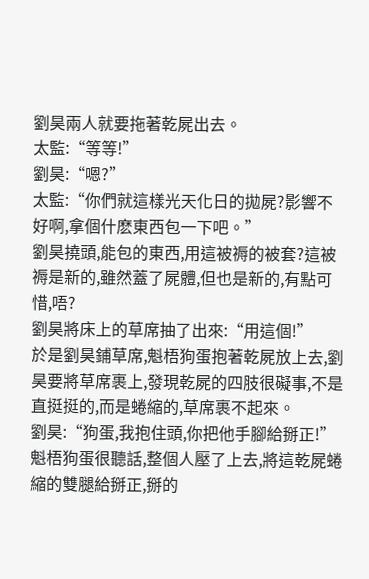劉昊兩人就要拖著乾屍出去。
太監:“等等!”
劉昊:“嗯?”
太監:“你們就這樣光天化日的拋屍?影響不好啊,拿個什麽東西包一下吧。”
劉昊撓頭,能包的東西,用這被褥的被套?這被褥是新的,雖然蓋了屍體,但也是新的,有點可惜,唔?
劉昊將床上的草席抽了出來:“用這個!”
於是劉昊鋪草席,魁梧狗蛋抱著乾屍放上去,劉昊要將草席裹上,發現乾屍的四肢很礙事,不是直挺挺的,而是蜷縮的,草席裹不起來。
劉昊:“狗蛋,我抱住頭,你把他手腳給掰正!”
魁梧狗蛋很聽話,整個人壓了上去,將這乾屍蜷縮的雙腿給掰正,掰的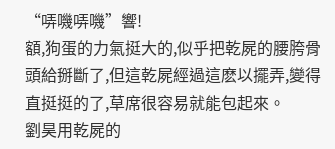“哢嘰哢嘰”響!
額,狗蛋的力氣挺大的,似乎把乾屍的腰胯骨頭給掰斷了,但這乾屍經過這麽以擺弄,變得直挺挺的了,草席很容易就能包起來。
劉昊用乾屍的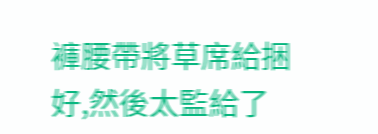褲腰帶將草席給捆好,然後太監給了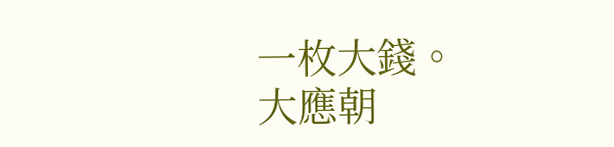一枚大錢。
大應朝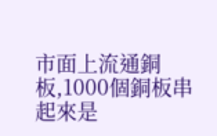市面上流通銅板,1000個銅板串起來是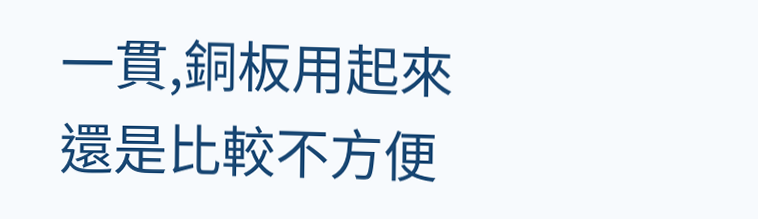一貫,銅板用起來還是比較不方便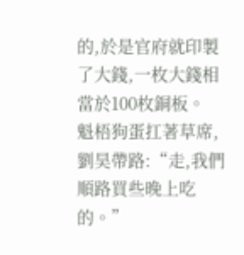的,於是官府就印製了大錢,一枚大錢相當於100枚銅板。
魁梧狗蛋扛著草席,劉昊帶路:“走,我們順路買些晚上吃的。”